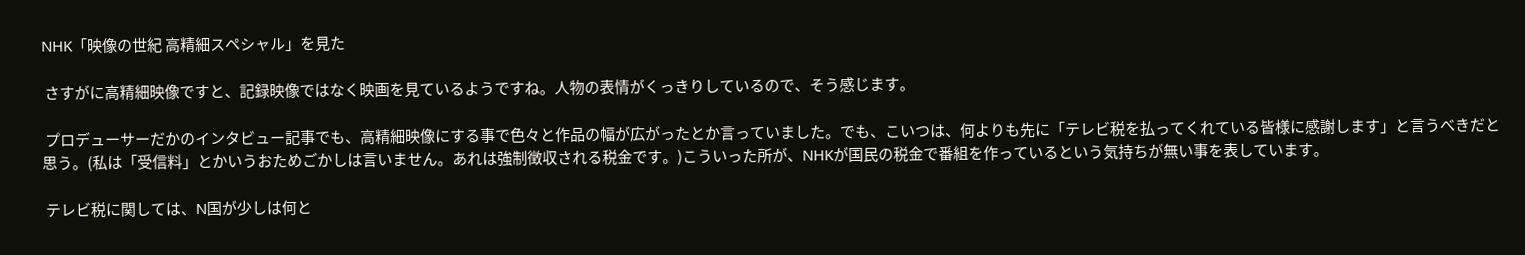NHK「映像の世紀 高精細スペシャル」を見た

 さすがに高精細映像ですと、記録映像ではなく映画を見ているようですね。人物の表情がくっきりしているので、そう感じます。

 プロデューサーだかのインタビュー記事でも、高精細映像にする事で色々と作品の幅が広がったとか言っていました。でも、こいつは、何よりも先に「テレビ税を払ってくれている皆様に感謝します」と言うべきだと思う。(私は「受信料」とかいうおためごかしは言いません。あれは強制徴収される税金です。)こういった所が、NHKが国民の税金で番組を作っているという気持ちが無い事を表しています。

 テレビ税に関しては、N国が少しは何と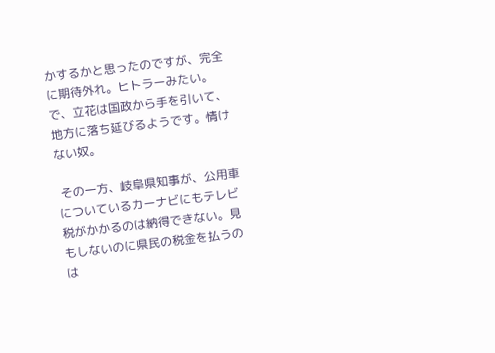かするかと思ったのですが、完全に期待外れ。ヒトラーみたい。で、立花は国政から手を引いて、地方に落ち延びるようです。情けない奴。

 その一方、岐阜県知事が、公用車についているカーナビにもテレビ税がかかるのは納得できない。見もしないのに県民の税金を払うのは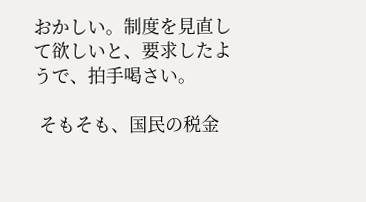おかしい。制度を見直して欲しいと、要求したようで、拍手喝さい。

 そもそも、国民の税金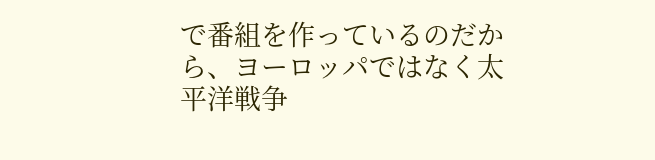で番組を作っているのだから、ヨーロッパではなく太平洋戦争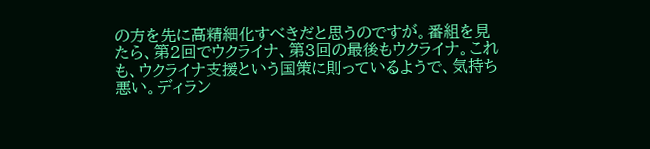の方を先に高精細化すべきだと思うのですが。番組を見たら、第2回でウクライナ、第3回の最後もウクライナ。これも、ウクライナ支援という国策に則っているようで、気持ち悪い。ディラン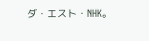ダ・エスト・NHK。